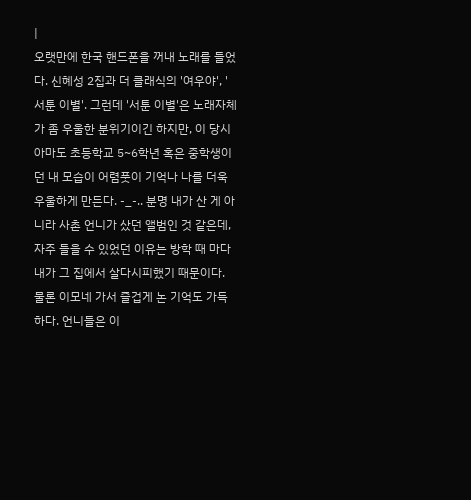|
오랫만에 한국 핸드폰을 꺼내 노래를 들었다. 신혜성 2집과 더 클래식의 '여우야', '서툰 이별'. 그런데 '서툰 이별'은 노래자체가 좀 우울한 분위기이긴 하지만, 이 당시 아마도 초등학교 5~6학년 혹은 중학생이던 내 모습이 어렴풋이 기억나 나를 더욱 우울하게 만든다. -_-.. 분명 내가 산 게 아니라 사촌 언니가 샀던 앨범인 것 같은데, 자주 들을 수 있었던 이유는 방학 때 마다 내가 그 집에서 살다시피했기 때문이다. 물론 이모네 가서 즐겁게 논 기억도 가득하다. 언니들은 이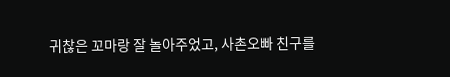귀찮은 꼬마랑 잘 놀아주었고, 사촌오빠 친구를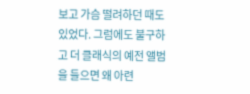보고 가슴 떨려하던 때도 있었다. 그럼에도 불구하고 더 클래식의 예전 앨범을 들으면 왜 아련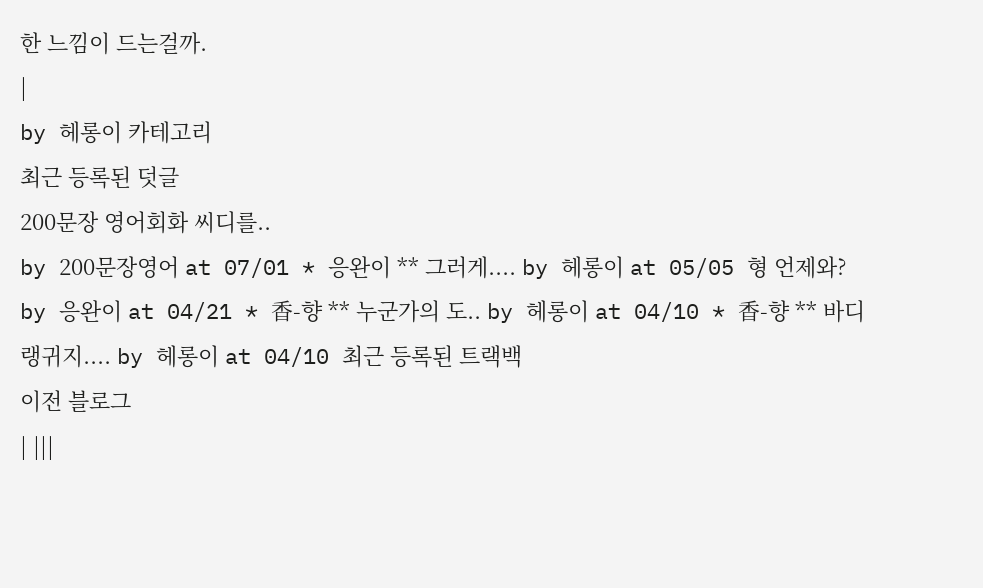한 느낌이 드는걸까.
|
by 헤롱이 카테고리
최근 등록된 덧글
200문장 영어회화 씨디를..
by 200문장영어 at 07/01 * 응완이 ** 그러게.... by 헤롱이 at 05/05 형 언제와? by 응완이 at 04/21 * 香-향 ** 누군가의 도.. by 헤롱이 at 04/10 * 香-향 ** 바디랭귀지.... by 헤롱이 at 04/10 최근 등록된 트랙백
이전 블로그
| |||